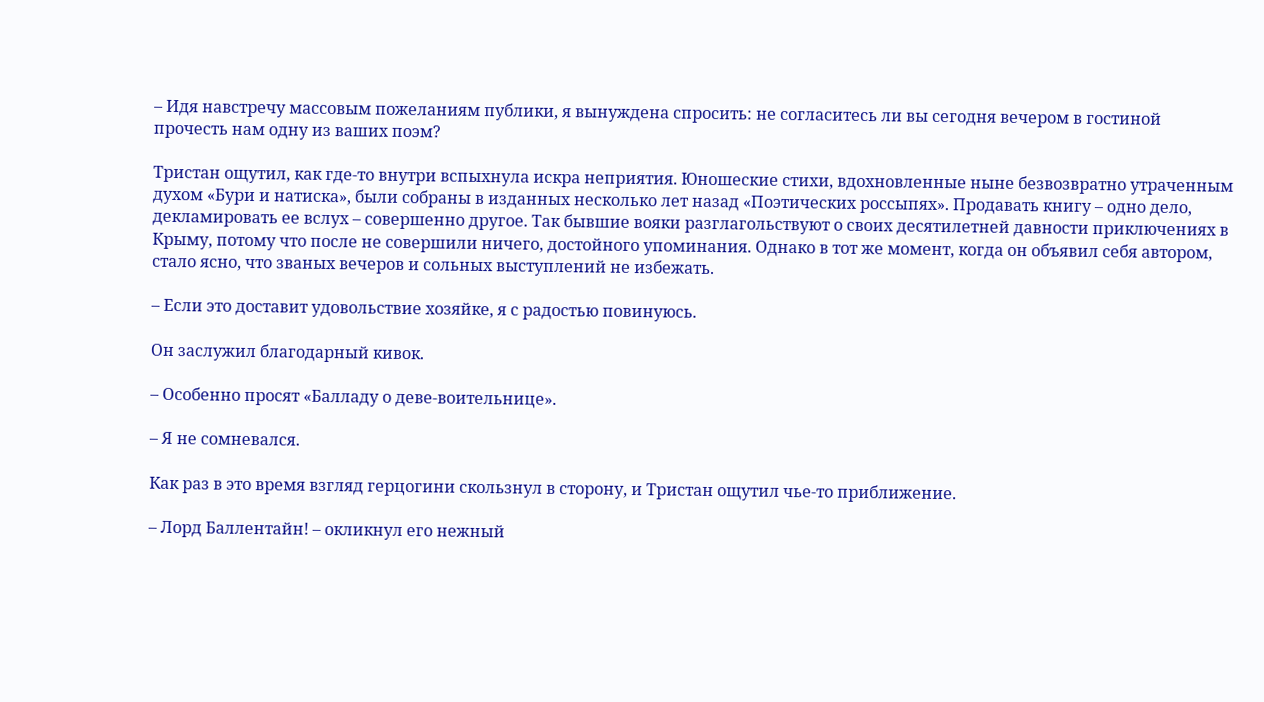– Идя навстречу массовым пожеланиям публики, я вынуждена спросить: не согласитесь ли вы сегодня вечером в гостиной прочесть нам одну из ваших поэм?

Тристан ощутил, как где-то внутри вспыхнула искра неприятия. Юношеские стихи, вдохновленные ныне безвозвратно утраченным духом «Бури и натиска», были собраны в изданных несколько лет назад «Поэтических россыпях». Продавать книгу – одно дело, декламировать ее вслух – совершенно другое. Так бывшие вояки разглагольствуют о своих десятилетней давности приключениях в Крыму, потому что после не совершили ничего, достойного упоминания. Однако в тот же момент, когда он объявил себя автором, стало ясно, что званых вечеров и сольных выступлений не избежать.

– Если это доставит удовольствие хозяйке, я с радостью повинуюсь.

Он заслужил благодарный кивок.

– Особенно просят «Балладу о деве-воительнице».

– Я не сомневался.

Как раз в это время взгляд герцогини скользнул в сторону, и Тристан ощутил чье-то приближение.

– Лорд Баллентайн! – окликнул его нежный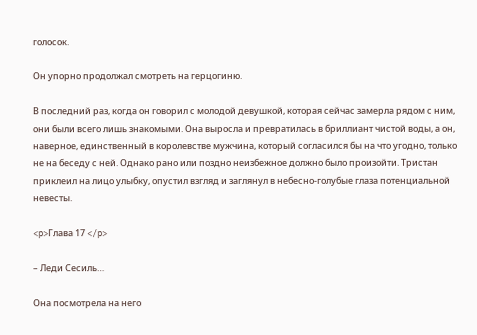голосок.

Он упорно продолжал смотреть на герцогиню.

В последний раз, когда он говорил с молодой девушкой, которая сейчас замерла рядом с ним, они были всего лишь знакомыми. Она выросла и превратилась в бриллиант чистой воды, а он, наверное, единственный в королевстве мужчина, который согласился бы на что угодно, только не на беседу с ней. Однако рано или поздно неизбежное должно было произойти. Тристан приклеил на лицо улыбку, опустил взгляд и заглянул в небесно-голубые глаза потенциальной невесты.

<p>Глава 17 </p>

– Леди Сесиль…

Она посмотрела на него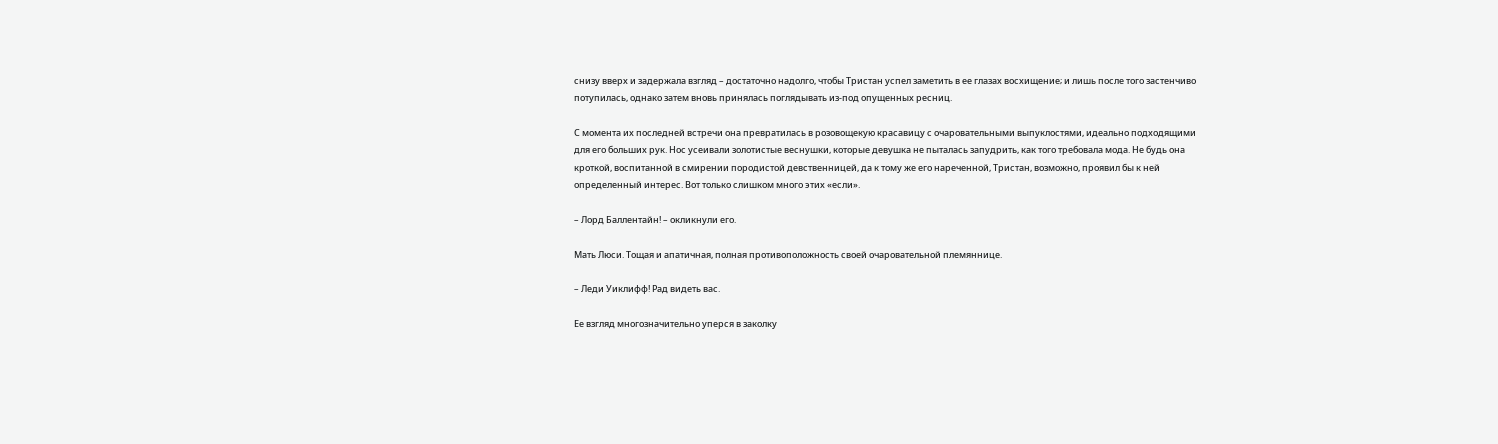снизу вверх и задержала взгляд – достаточно надолго, чтобы Тристан успел заметить в ее глазах восхищение; и лишь после того застенчиво потупилась, однако затем вновь принялась поглядывать из-под опущенных ресниц.

С момента их последней встречи она превратилась в розовощекую красавицу с очаровательными выпуклостями, идеально подходящими для его больших рук. Нос усеивали золотистые веснушки, которые девушка не пыталась запудрить, как того требовала мода. Не будь она кроткой, воспитанной в смирении породистой девственницей, да к тому же его нареченной, Тристан, возможно, проявил бы к ней определенный интерес. Вот только слишком много этих «если».

– Лорд Баллентайн! – окликнули его.

Мать Люси. Тощая и апатичная, полная противоположность своей очаровательной племяннице.

– Леди Уиклифф! Рад видеть вас.

Ее взгляд многозначительно уперся в заколку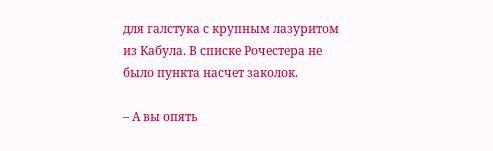для галстука с крупным лазуритом из Кабула. В списке Рочестера не было пункта насчет заколок.

– А вы опять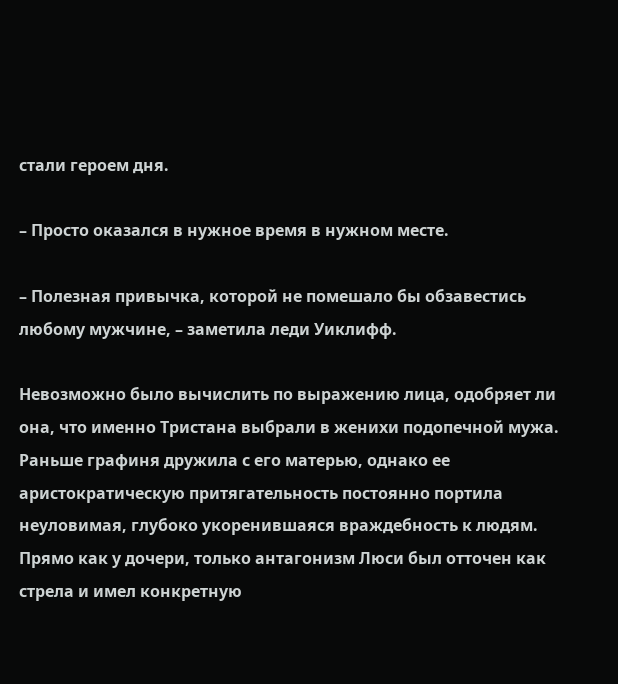стали героем дня.

– Просто оказался в нужное время в нужном месте.

– Полезная привычка, которой не помешало бы обзавестись любому мужчине, – заметила леди Уиклифф.

Невозможно было вычислить по выражению лица, одобряет ли она, что именно Тристана выбрали в женихи подопечной мужа. Раньше графиня дружила с его матерью, однако ее аристократическую притягательность постоянно портила неуловимая, глубоко укоренившаяся враждебность к людям. Прямо как у дочери, только антагонизм Люси был отточен как стрела и имел конкретную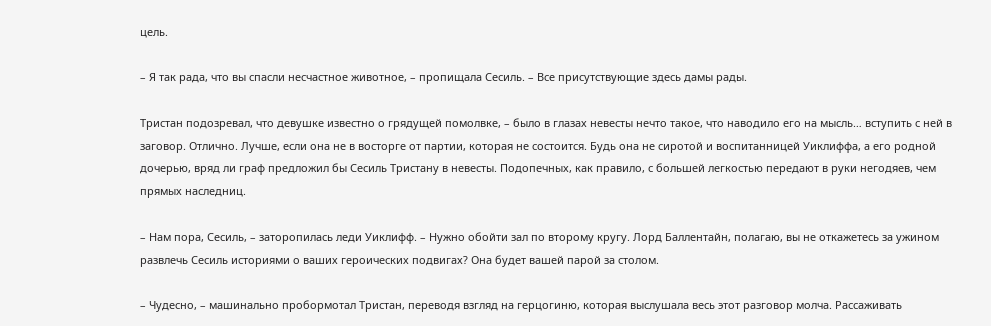цель.

– Я так рада, что вы спасли несчастное животное, – пропищала Сесиль. – Все присутствующие здесь дамы рады.

Тристан подозревал, что девушке известно о грядущей помолвке, – было в глазах невесты нечто такое, что наводило его на мысль… вступить с ней в заговор. Отлично. Лучше, если она не в восторге от партии, которая не состоится. Будь она не сиротой и воспитанницей Уиклиффа, а его родной дочерью, вряд ли граф предложил бы Сесиль Тристану в невесты. Подопечных, как правило, с большей легкостью передают в руки негодяев, чем прямых наследниц.

– Нам пора, Сесиль, – заторопилась леди Уиклифф. – Нужно обойти зал по второму кругу. Лорд Баллентайн, полагаю, вы не откажетесь за ужином развлечь Сесиль историями о ваших героических подвигах? Она будет вашей парой за столом.

– Чудесно, – машинально пробормотал Тристан, переводя взгляд на герцогиню, которая выслушала весь этот разговор молча. Рассаживать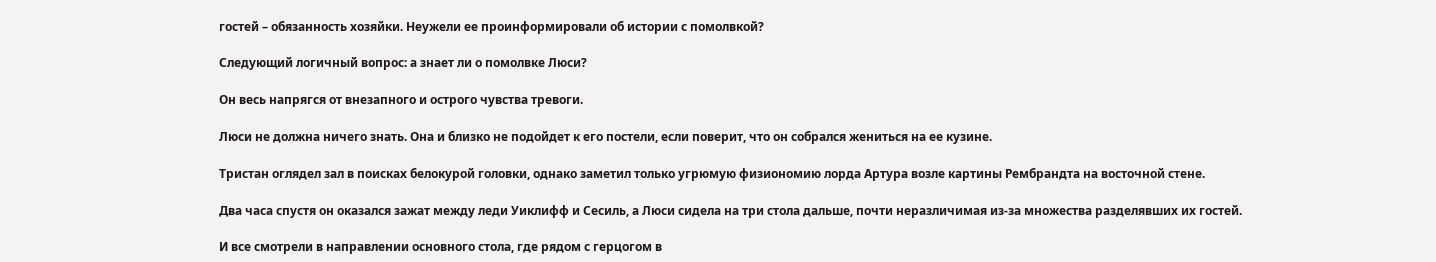гостей – обязанность хозяйки. Неужели ее проинформировали об истории с помолвкой?

Следующий логичный вопрос: а знает ли о помолвке Люси?

Он весь напрягся от внезапного и острого чувства тревоги.

Люси не должна ничего знать. Она и близко не подойдет к его постели, если поверит, что он собрался жениться на ее кузине.

Тристан оглядел зал в поисках белокурой головки, однако заметил только угрюмую физиономию лорда Артура возле картины Рембрандта на восточной стене.

Два часа спустя он оказался зажат между леди Уиклифф и Сесиль, а Люси сидела на три стола дальше, почти неразличимая из-за множества разделявших их гостей.

И все смотрели в направлении основного стола, где рядом с герцогом в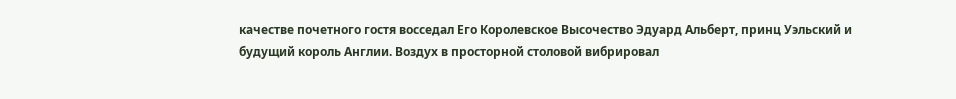качестве почетного гостя восседал Его Королевское Высочество Эдуард Альберт, принц Уэльский и будущий король Англии. Воздух в просторной столовой вибрировал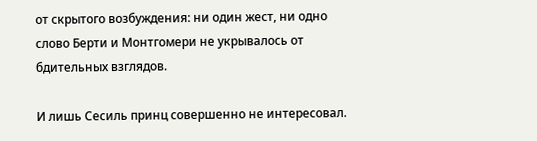от скрытого возбуждения: ни один жест, ни одно слово Берти и Монтгомери не укрывалось от бдительных взглядов.

И лишь Сесиль принц совершенно не интересовал.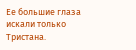Ее большие глаза искали только Тристана.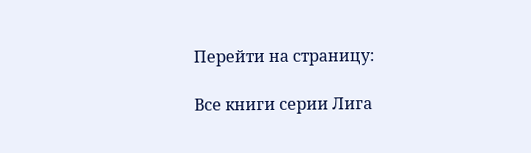Перейти на страницу:

Все книги серии Лига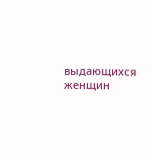выдающихся женщин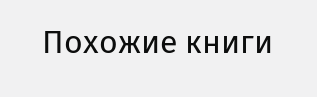Похожие книги